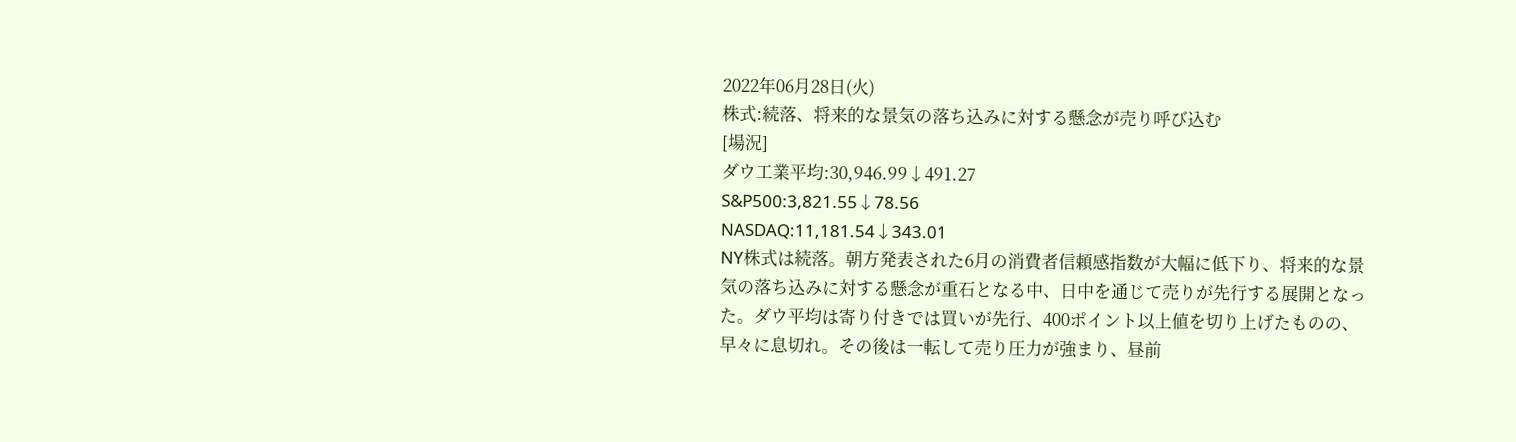2022年06月28日(火)
株式:続落、将来的な景気の落ち込みに対する懸念が売り呼び込む
[場況]
ダウ工業平均:30,946.99↓491.27
S&P500:3,821.55↓78.56
NASDAQ:11,181.54↓343.01
NY株式は続落。朝方発表された6月の消費者信頼感指数が大幅に低下り、将来的な景気の落ち込みに対する懸念が重石となる中、日中を通じて売りが先行する展開となった。ダウ平均は寄り付きでは買いが先行、400ポイント以上値を切り上げたものの、早々に息切れ。その後は一転して売り圧力が強まり、昼前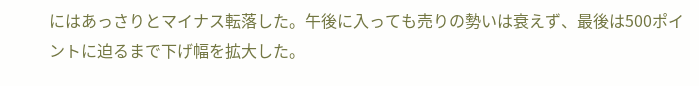にはあっさりとマイナス転落した。午後に入っても売りの勢いは衰えず、最後は500ポイントに迫るまで下げ幅を拡大した。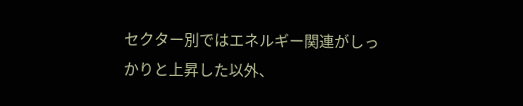セクター別ではエネルギー関連がしっかりと上昇した以外、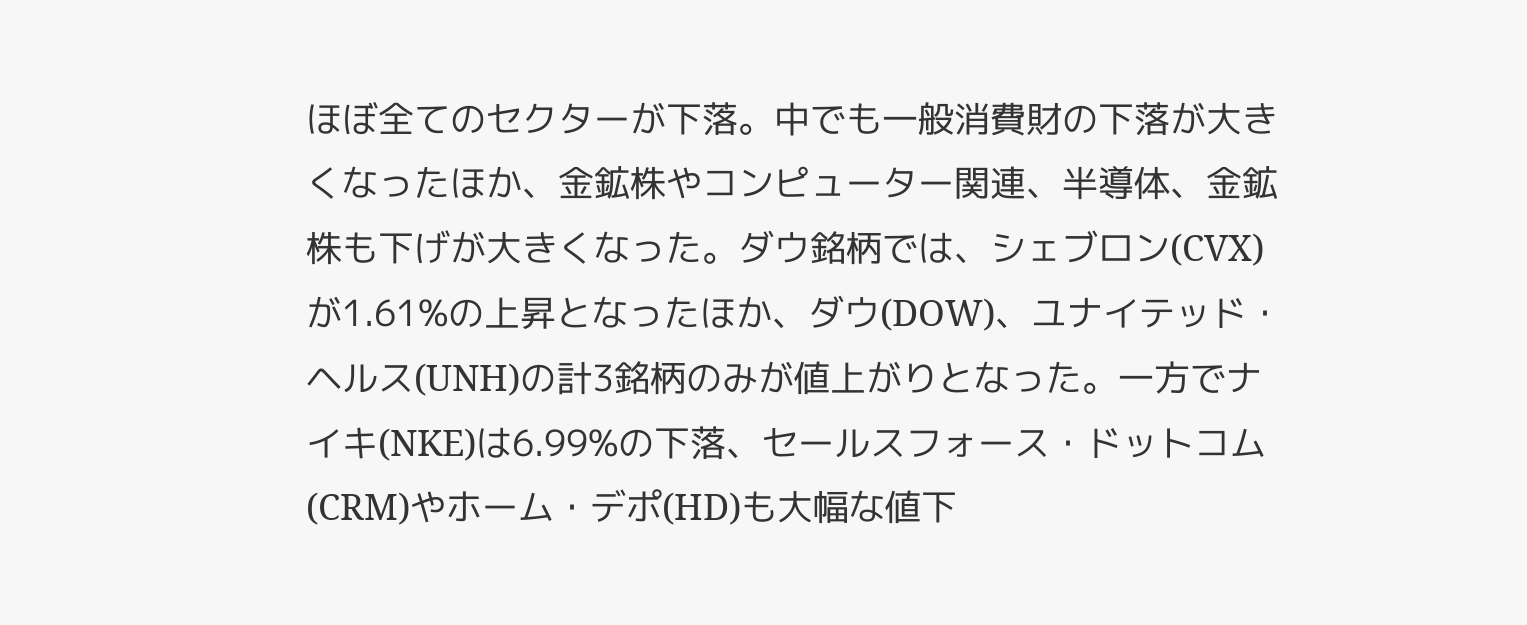ほぼ全てのセクターが下落。中でも一般消費財の下落が大きくなったほか、金鉱株やコンピューター関連、半導体、金鉱株も下げが大きくなった。ダウ銘柄では、シェブロン(CVX)が1.61%の上昇となったほか、ダウ(DOW)、ユナイテッド・ヘルス(UNH)の計3銘柄のみが値上がりとなった。一方でナイキ(NKE)は6.99%の下落、セールスフォース・ドットコム(CRM)やホーム・デポ(HD)も大幅な値下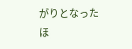がりとなったほ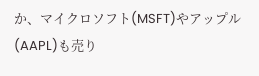か、マイクロソフト(MSFT)やアップル(AAPL)も売り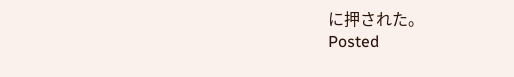に押された。
Posted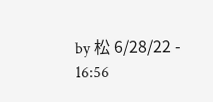by 松 6/28/22 - 16:56